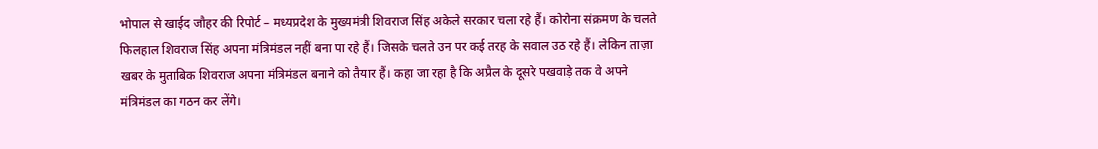भोपाल से खाईद जौहर की रिपोर्ट – मध्यप्रदेश के मुख्यमंत्री शिवराज सिंह अकेले सरकार चला रहे हैं। कोरोना संक्रमण के चलते फिलहाल शिवराज सिंह अपना मंत्रिमंडल नहीं बना पा रहे हैं। जिसके चलते उन पर कई तरह के सवाल उठ रहे हैं। लेकिन ताज़ा खबर के मुताबिक शिवराज अपना मंत्रिमंडल बनाने को तैयार हैं। कहा जा रहा है कि अप्रैल के दूसरे पखवाड़े तक वे अपने मंत्रिमंडल का गठन कर लेंगे।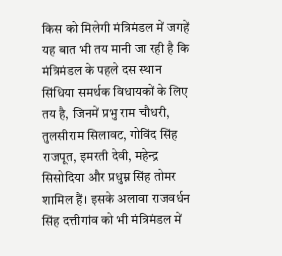किस को मिलेगी मंत्रिमंडल में जगहें
यह बात भी तय मानी जा रही है कि मंत्रिमंडल के पहले दस स्थान सिंधिया समर्थक विधायकों के लिए तय है, जिनमें प्रभु राम चौधरी, तुलसीराम सिलावट, गोविंद सिंह राजपूत, इमरती देवी, महेन्द्र सिसोदिया और प्रधुम्न सिंह तोमर शामिल हैं। इसके अलावा राजवर्धन सिंह दत्तीगांव को भी मंत्रिमंडल में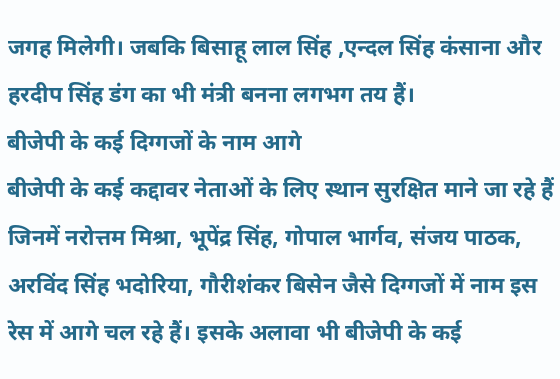जगह मिलेगी। जबकि बिसाहू लाल सिंह ,एन्दल सिंह कंसाना और हरदीप सिंह डंग का भी मंत्री बनना लगभग तय हैं।
बीजेपी के कई दिग्गजों के नाम आगे
बीजेपी के कई कद्दावर नेताओं के लिए स्थान सुरक्षित माने जा रहे हैं जिनमें नरोत्तम मिश्रा, भूपेंद्र सिंह, गोपाल भार्गव, संजय पाठक, अरविंद सिंह भदोरिया, गौरीशंकर बिसेन जैसे दिग्गजों में नाम इस रेस में आगे चल रहे हैं। इसके अलावा भी बीजेपी के कई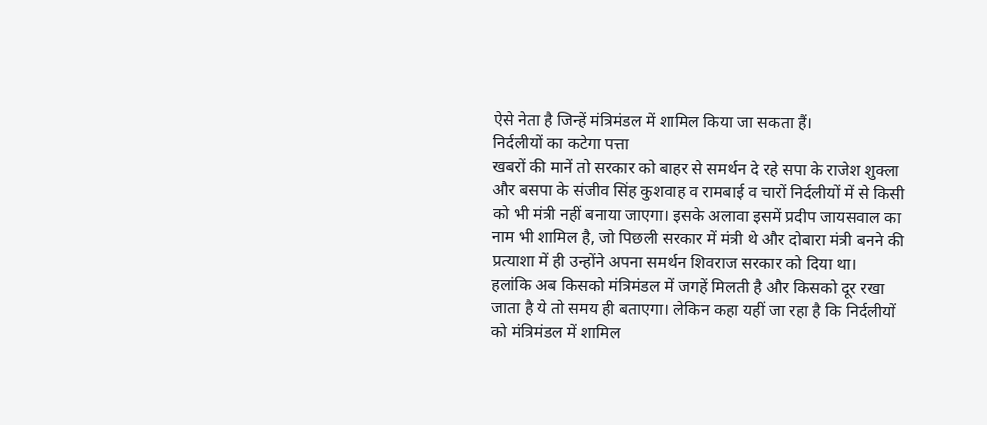ऐसे नेता है जिन्हें मंत्रिमंडल में शामिल किया जा सकता हैं।
निर्दलीयों का कटेगा पत्ता
खबरों की मानें तो सरकार को बाहर से समर्थन दे रहे सपा के राजेश शुक्ला और बसपा के संजीव सिंह कुशवाह व रामबाई व चारों निर्दलीयों में से किसी को भी मंत्री नहीं बनाया जाएगा। इसके अलावा इसमें प्रदीप जायसवाल का नाम भी शामिल है, जो पिछली सरकार में मंत्री थे और दोबारा मंत्री बनने की प्रत्याशा में ही उन्होंने अपना समर्थन शिवराज सरकार को दिया था।
हलांकि अब किसको मंत्रिमंडल में जगहें मिलती है और किसको दूर रखा जाता है ये तो समय ही बताएगा। लेकिन कहा यहीं जा रहा है कि निर्दलीयों को मंत्रिमंडल में शामिल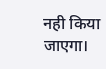नही किया जाएगा।